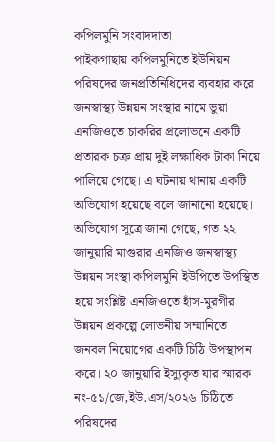কপিলমুনি সংবাদদাতা
পাইকগাছায় কপিলমুনিতে ইউনিয়ন পরিষদের জনপ্রতিনিধিদের ব্যবহার করে জনস্বাস্থ্য উন্নয়ন সংস্থার নামে ভুয়া এনজিওতে চাকরির প্রলোভনে একটি প্রতারক চক্র প্রায় দুই লক্ষাধিক টাকা নিয়ে পালিয়ে গেছে। এ ঘটনায় থানায় একটি অভিযোগ হয়েছে বলে জানানো হয়েছে।
অভিযোগ সূত্রে জানা গেছে, গত ২২ জানুয়ারি মাগুরার এনজিও জনস্বাস্থ্য উন্নয়ন সংস্থা কপিলমুনি ইউপিতে উপস্থিত হয়ে সংশ্লিষ্ট এনজিওতে হাঁস-মুরগীর উন্নয়ন প্রকল্পে লোভনীয় সম্মানিতে জনবল নিয়োগের একটি চিঠি উপস্থাপন করে। ২০ জানুয়ারি ইস্যুকৃত যার স্মারক নং-৫১/জে,ইউ.এস/২০২৬ চিঠিতে পরিষদের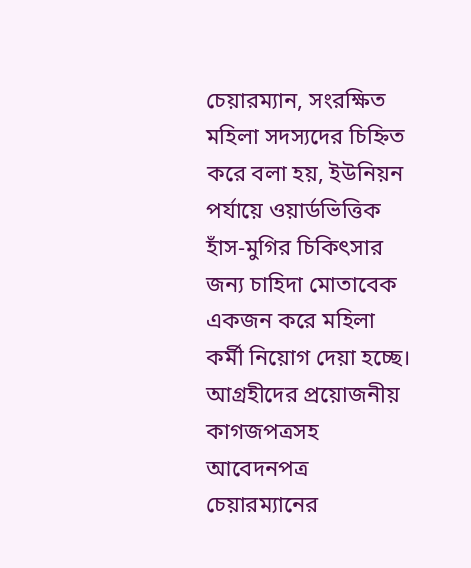চেয়ারম্যান, সংরক্ষিত মহিলা সদস্যদের চিহ্নিত করে বলা হয়, ইউনিয়ন পর্যায়ে ওয়ার্ডভিত্তিক হাঁস-মুগির চিকিৎসার জন্য চাহিদা মোতাবেক একজন করে মহিলা কর্মী নিয়োগ দেয়া হচ্ছে। আগ্রহীদের প্রয়োজনীয় কাগজপত্রসহ আবেদনপত্র চেয়ারম্যানের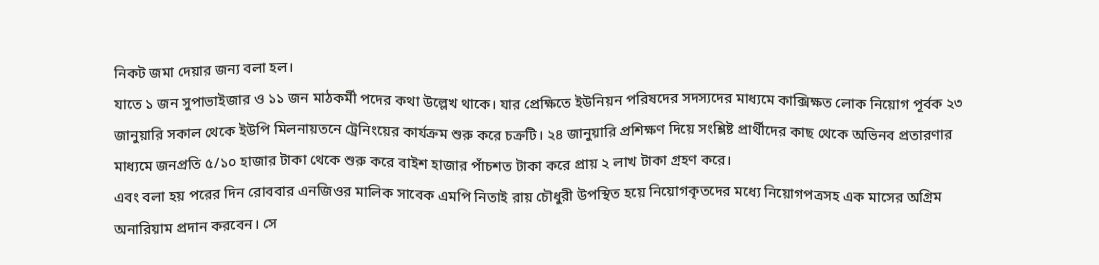নিকট জমা দেয়ার জন্য বলা হল।
যাতে ১ জন সুপাভাইজার ও ১১ জন মাঠকর্মী পদের কথা উল্লেখ থাকে। যার প্রেক্ষিতে ইউনিয়ন পরিষদের সদস্যদের মাধ্যমে কাক্সিক্ষত লোক নিয়োগ পূর্বক ২৩ জানুয়ারি সকাল থেকে ইউপি মিলনায়তনে ট্রেনিংয়ের কার্যক্রম শুরু করে চক্রটি। ২৪ জানুয়ারি প্রশিক্ষণ দিয়ে সংশ্লিষ্ট প্রার্থীদের কাছ থেকে অভিনব প্রতারণার মাধ্যমে জনপ্রতি ৫/১০ হাজার টাকা থেকে শুরু করে বাইশ হাজার পাঁচশত টাকা করে প্রায় ২ লাখ টাকা গ্রহণ করে।
এবং বলা হয় পরের দিন রোববার এনজিওর মালিক সাবেক এমপি নিতাই রায় চৌধুরী উপস্থিত হয়ে নিয়োগকৃতদের মধ্যে নিয়োগপত্রসহ এক মাসের অগ্রিম অনারিয়াম প্রদান করবেন। সে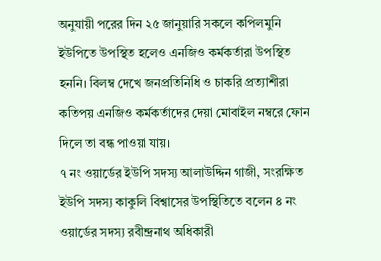অনুযায়ী পরের দিন ২৫ জানুয়ারি সকলে কপিলমুনি ইউপিতে উপস্থিত হলেও এনজিও কর্মকর্তারা উপস্থিত হননি। বিলম্ব দেখে জনপ্রতিনিধি ও চাকরি প্রত্যাশীরা কতিপয় এনজিও কর্মকর্তাদের দেয়া মোবাইল নম্বরে ফোন দিলে তা বন্ধ পাওয়া যায়।
৭ নং ওয়ার্ডের ইউপি সদস্য আলাউদ্দিন গাজী, সংরক্ষিত ইউপি সদস্য কাকুলি বিশ্বাসের উপস্থিতিতে বলেন ৪ নং ওয়ার্ডের সদস্য রবীন্দ্রনাথ অধিকারী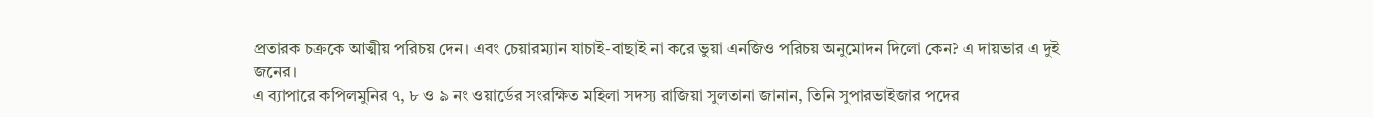প্রতারক চক্রকে আত্মীয় পরিচয় দেন। এবং চেয়ারম্যান যাচাই-বাছাই না করে ভুয়া এনজিও পরিচয় অনুমোদন দিলো কেন? এ দায়ভার এ দুই জনের।
এ ব্যাপারে কপিলমুনির ৭, ৮ ও ৯ নং ওয়ার্ডের সংরক্ষিত মহিলা সদস্য রাজিয়া সুলতানা জানান, তিনি সুপারভাইজার পদের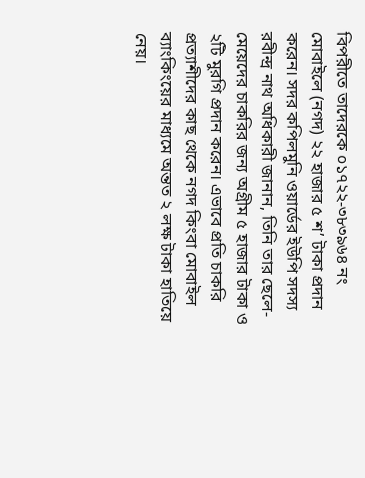বিপরীতে তাদেরকে ০১৭২২-৩৮৩৯৬৪ নং মোবাইলে (নগদ) ২২ হাজার ৫ শ’ টাকা প্রদান করেন। সদর কপিলমুনি ওয়ার্ডের ইউপি সদস্য রবীন্দ্র নাথ অধিকারী জানান, তিনি তার ছেলে-মেয়েদের চাকরির জন্য অগ্রীম ৫ হাজার টাকা ও ২টি মুরগি প্রদান করেন। এভাবে প্রতি চাকরি প্রত্যাশীদের কাছ থেকে নগদ কিংবা মোবাইল ব্যাংকিংয়ের মাধ্যমে অন্তত ২ লক্ষ টাকা হাতিয়ে নেয়।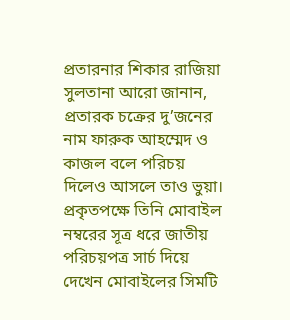প্রতারনার শিকার রাজিয়া সুলতানা আরো জানান, প্রতারক চক্রের দু’জনের নাম ফারুক আহম্মেদ ও কাজল বলে পরিচয় দিলেও আসলে তাও ভুয়া। প্রকৃতপক্ষে তিনি মোবাইল নম্বরের সূত্র ধরে জাতীয় পরিচয়পত্র সার্চ দিয়ে দেখেন মোবাইলের সিমটি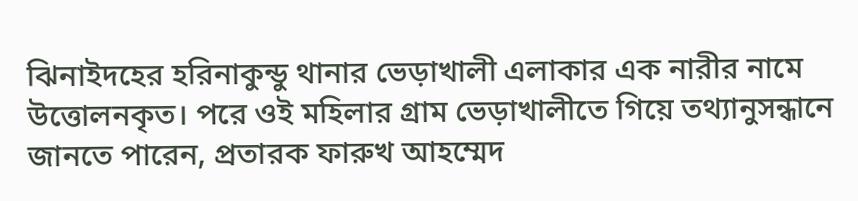ঝিনাইদহের হরিনাকুন্ডু থানার ভেড়াখালী এলাকার এক নারীর নামে উত্তোলনকৃত। পরে ওই মহিলার গ্রাম ভেড়াখালীতে গিয়ে তথ্যানুসন্ধানে জানতে পারেন, প্রতারক ফারুখ আহম্মেদ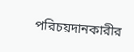পরিচয়দানকারীর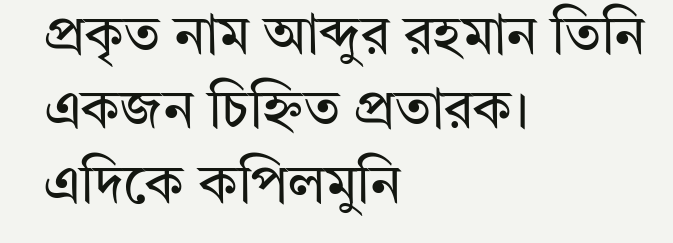প্রকৃত নাম আব্দুর রহমান তিনি একজন চিহ্নিত প্রতারক।
এদিকে কপিলমুনি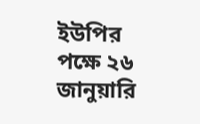ইউপির পক্ষে ২৬ জানুয়ারি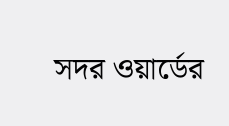সদর ওয়ার্ডের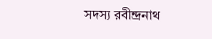সদস্য রবীন্দ্রনাথ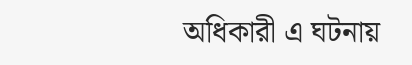অধিকারী এ ঘটনায়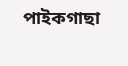পাইকগাছা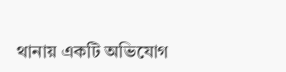থানায় একটি অভিযোগ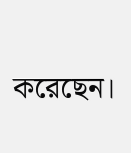করেছেন।